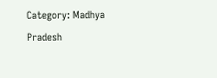Category: Madhya Pradesh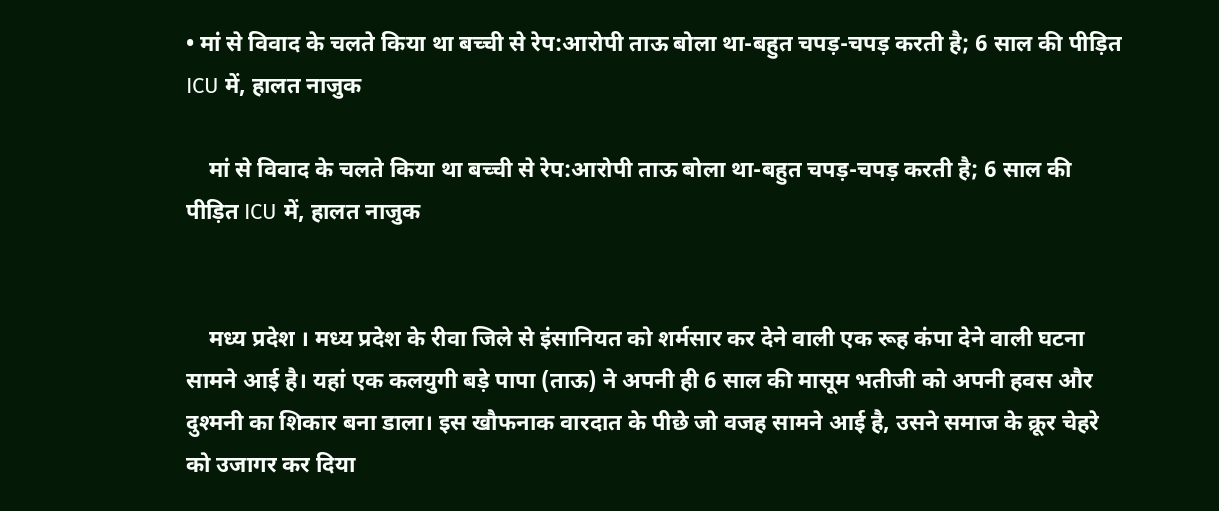• मां से विवाद के चलते किया था बच्ची से रेप:आरोपी ताऊ बोला था-बहुत चपड़-चपड़ करती है; 6 साल की पीड़ित ICU में, हालत नाजुक

    मां से विवाद के चलते किया था बच्ची से रेप:आरोपी ताऊ बोला था-बहुत चपड़-चपड़ करती है; 6 साल की पीड़ित ICU में, हालत नाजुक


    मध्य प्रदेश । मध्य प्रदेश के रीवा जिले से इंसानियत को शर्मसार कर देने वाली एक रूह कंपा देने वाली घटना सामने आई है। यहां एक कलयुगी बड़े पापा (ताऊ) ने अपनी ही 6 साल की मासूम भतीजी को अपनी हवस और दुश्मनी का शिकार बना डाला। इस खौफनाक वारदात के पीछे जो वजह सामने आई है, उसने समाज के क्रूर चेहरे को उजागर कर दिया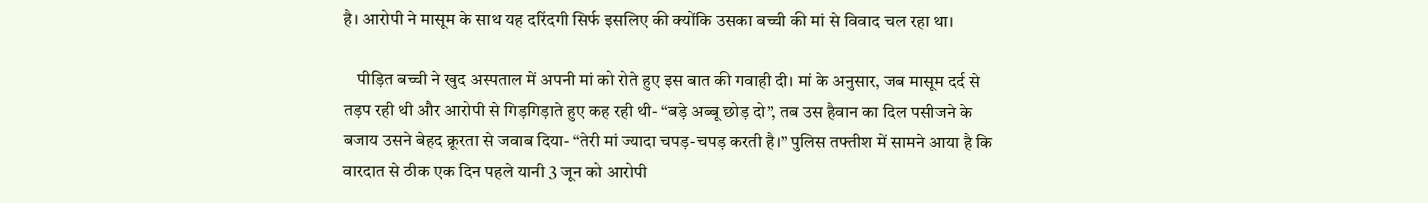है। आरोपी ने मासूम के साथ यह दरिंदगी सिर्फ इसलिए की क्योंकि उसका बच्ची की मां से विवाद चल रहा था।

    पीड़ित बच्ची ने खुद अस्पताल में अपनी मां को रोते हुए इस बात की गवाही दी। मां के अनुसार, जब मासूम दर्द से तड़प रही थी और आरोपी से गिड़गिड़ाते हुए कह रही थी- “बड़े अब्बू छोड़ दो”, तब उस हैवान का दिल पसीजने के बजाय उसने बेहद क्रूरता से जवाब दिया- “तेरी मां ज्यादा चपड़-चपड़ करती है।” पुलिस तफ्तीश में सामने आया है कि वारदात से ठीक एक दिन पहले यानी 3 जून को आरोपी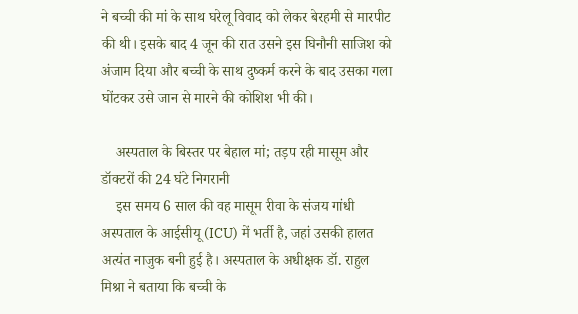ने बच्ची की मां के साथ घरेलू विवाद को लेकर बेरहमी से मारपीट की थी। इसके बाद 4 जून की रात उसने इस घिनौनी साजिश को अंजाम दिया और बच्ची के साथ दुष्कर्म करने के बाद उसका गला घोंटकर उसे जान से मारने की कोशिश भी की।

    अस्पताल के बिस्तर पर बेहाल मां; तड़प रही मासूम और डॉक्टरों की 24 घंटे निगरानी
    इस समय 6 साल की वह मासूम रीवा के संजय गांधी अस्पताल के आईसीयू (ICU) में भर्ती है, जहां उसकी हालत अत्यंत नाजुक बनी हुई है। अस्पताल के अधीक्षक डॉ. राहुल मिश्रा ने बताया कि बच्ची के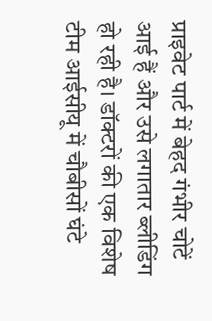प्राइवेट पार्ट में बेहद गंभीर चोटें आई हैं और उसे लगातार ब्लीडिंग हो रही है। डॉक्टरों की एक विशेष टीम आईसीयू में चौबीसों घंटे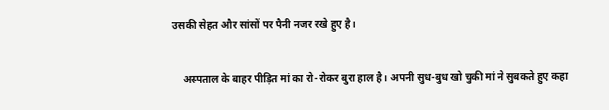उसकी सेहत और सांसों पर पैनी नजर रखे हुए है।

    अस्पताल के बाहर पीड़ित मां का रो-रोकर बुरा हाल है। अपनी सुध-बुध खो चुकी मां ने सुबकते हुए कहा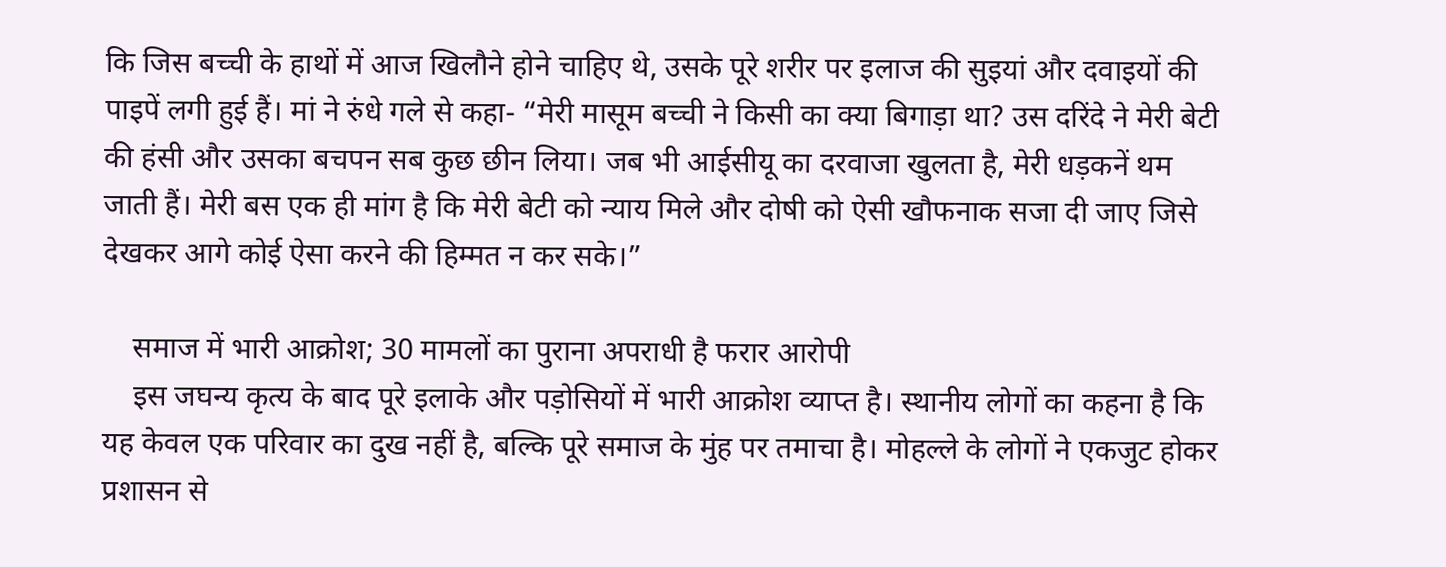कि जिस बच्ची के हाथों में आज खिलौने होने चाहिए थे, उसके पूरे शरीर पर इलाज की सुइयां और दवाइयों की पाइपें लगी हुई हैं। मां ने रुंधे गले से कहा- “मेरी मासूम बच्ची ने किसी का क्या बिगाड़ा था? उस दरिंदे ने मेरी बेटी की हंसी और उसका बचपन सब कुछ छीन लिया। जब भी आईसीयू का दरवाजा खुलता है, मेरी धड़कनें थम जाती हैं। मेरी बस एक ही मांग है कि मेरी बेटी को न्याय मिले और दोषी को ऐसी खौफनाक सजा दी जाए जिसे देखकर आगे कोई ऐसा करने की हिम्मत न कर सके।”

    समाज में भारी आक्रोश; 30 मामलों का पुराना अपराधी है फरार आरोपी
    इस जघन्य कृत्य के बाद पूरे इलाके और पड़ोसियों में भारी आक्रोश व्याप्त है। स्थानीय लोगों का कहना है कि यह केवल एक परिवार का दुख नहीं है, बल्कि पूरे समाज के मुंह पर तमाचा है। मोहल्ले के लोगों ने एकजुट होकर प्रशासन से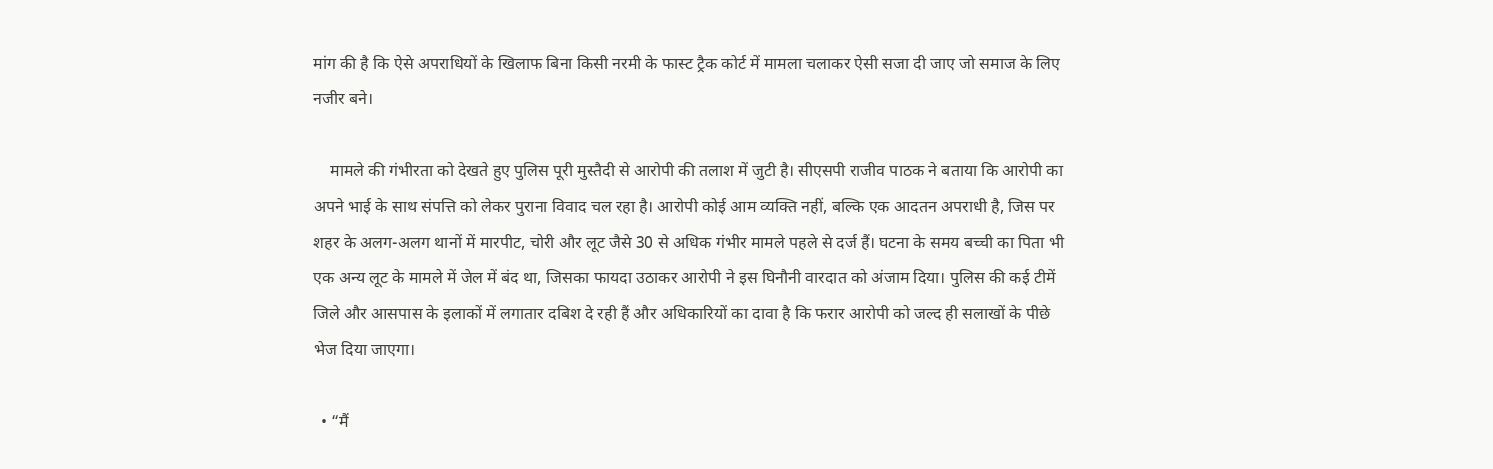मांग की है कि ऐसे अपराधियों के खिलाफ बिना किसी नरमी के फास्ट ट्रैक कोर्ट में मामला चलाकर ऐसी सजा दी जाए जो समाज के लिए नजीर बने।

    मामले की गंभीरता को देखते हुए पुलिस पूरी मुस्तैदी से आरोपी की तलाश में जुटी है। सीएसपी राजीव पाठक ने बताया कि आरोपी का अपने भाई के साथ संपत्ति को लेकर पुराना विवाद चल रहा है। आरोपी कोई आम व्यक्ति नहीं, बल्कि एक आदतन अपराधी है, जिस पर शहर के अलग-अलग थानों में मारपीट, चोरी और लूट जैसे 30 से अधिक गंभीर मामले पहले से दर्ज हैं। घटना के समय बच्ची का पिता भी एक अन्य लूट के मामले में जेल में बंद था, जिसका फायदा उठाकर आरोपी ने इस घिनौनी वारदात को अंजाम दिया। पुलिस की कई टीमें जिले और आसपास के इलाकों में लगातार दबिश दे रही हैं और अधिकारियों का दावा है कि फरार आरोपी को जल्द ही सलाखों के पीछे भेज दिया जाएगा।

  • “मैं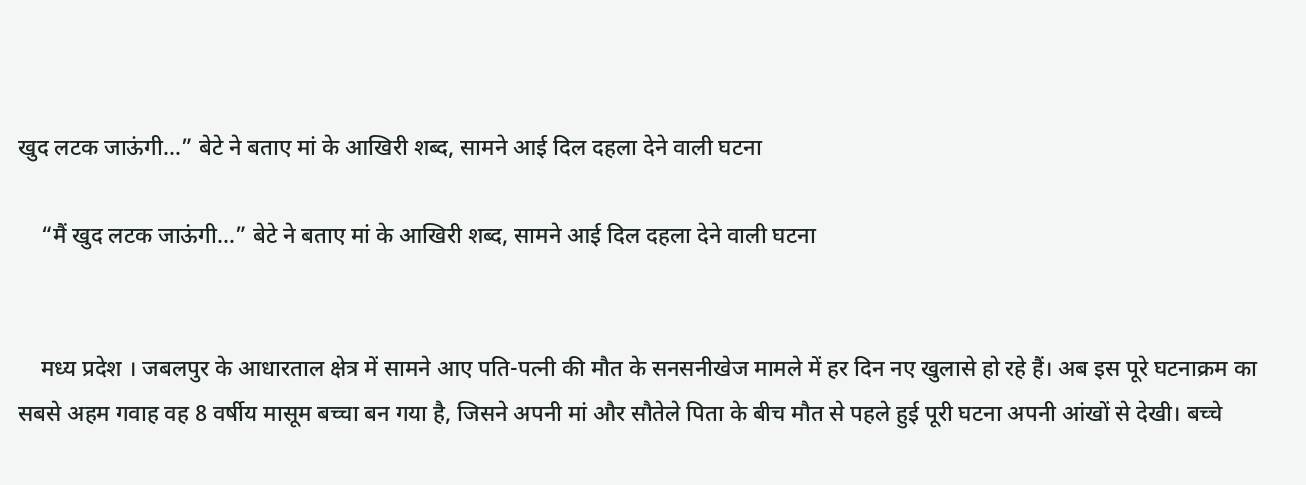खुद लटक जाऊंगी…” बेटे ने बताए मां के आखिरी शब्द, सामने आई दिल दहला देने वाली घटना

    “मैं खुद लटक जाऊंगी…” बेटे ने बताए मां के आखिरी शब्द, सामने आई दिल दहला देने वाली घटना


    मध्य प्रदेश । जबलपुर के आधारताल क्षेत्र में सामने आए पति-पत्नी की मौत के सनसनीखेज मामले में हर दिन नए खुलासे हो रहे हैं। अब इस पूरे घटनाक्रम का सबसे अहम गवाह वह 8 वर्षीय मासूम बच्चा बन गया है, जिसने अपनी मां और सौतेले पिता के बीच मौत से पहले हुई पूरी घटना अपनी आंखों से देखी। बच्चे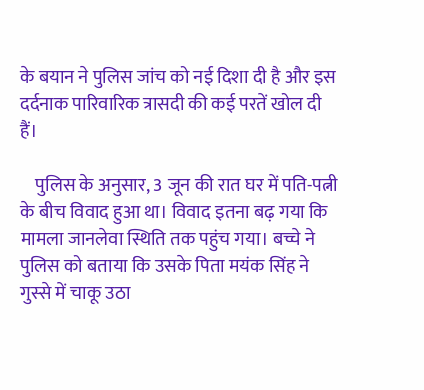के बयान ने पुलिस जांच को नई दिशा दी है और इस दर्दनाक पारिवारिक त्रासदी की कई परतें खोल दी हैं।

    पुलिस के अनुसार, 3 जून की रात घर में पति-पत्नी के बीच विवाद हुआ था। विवाद इतना बढ़ गया कि मामला जानलेवा स्थिति तक पहुंच गया। बच्चे ने पुलिस को बताया कि उसके पिता मयंक सिंह ने गुस्से में चाकू उठा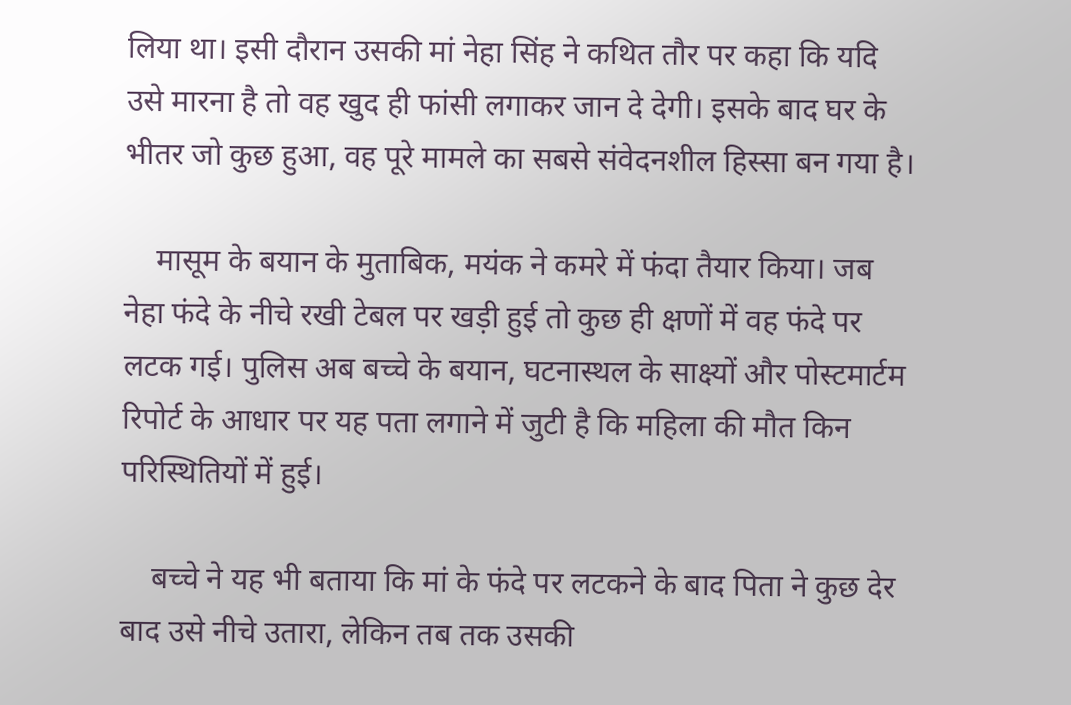लिया था। इसी दौरान उसकी मां नेहा सिंह ने कथित तौर पर कहा कि यदि उसे मारना है तो वह खुद ही फांसी लगाकर जान दे देगी। इसके बाद घर के भीतर जो कुछ हुआ, वह पूरे मामले का सबसे संवेदनशील हिस्सा बन गया है।

    मासूम के बयान के मुताबिक, मयंक ने कमरे में फंदा तैयार किया। जब नेहा फंदे के नीचे रखी टेबल पर खड़ी हुई तो कुछ ही क्षणों में वह फंदे पर लटक गई। पुलिस अब बच्चे के बयान, घटनास्थल के साक्ष्यों और पोस्टमार्टम रिपोर्ट के आधार पर यह पता लगाने में जुटी है कि महिला की मौत किन परिस्थितियों में हुई।

    बच्चे ने यह भी बताया कि मां के फंदे पर लटकने के बाद पिता ने कुछ देर बाद उसे नीचे उतारा, लेकिन तब तक उसकी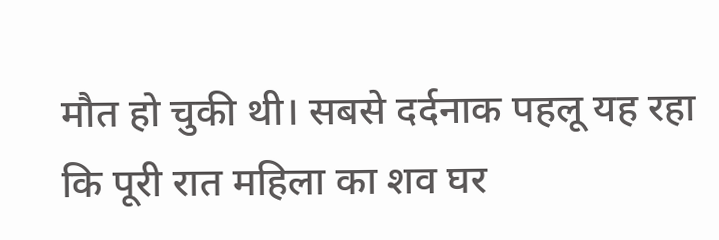मौत हो चुकी थी। सबसे दर्दनाक पहलू यह रहा कि पूरी रात महिला का शव घर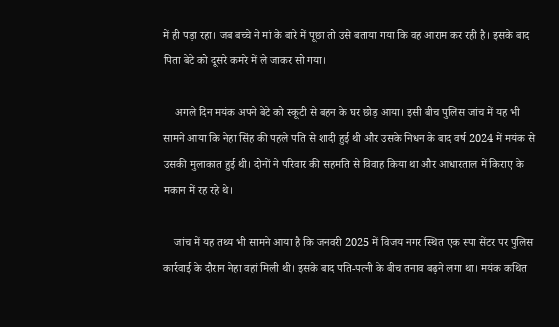में ही पड़ा रहा। जब बच्चे ने मां के बारे में पूछा तो उसे बताया गया कि वह आराम कर रही है। इसके बाद पिता बेटे को दूसरे कमरे में ले जाकर सो गया।

    अगले दिन मयंक अपने बेटे को स्कूटी से बहन के घर छोड़ आया। इसी बीच पुलिस जांच में यह भी सामने आया कि नेहा सिंह की पहले पति से शादी हुई थी और उसके निधन के बाद वर्ष 2024 में मयंक से उसकी मुलाकात हुई थी। दोनों ने परिवार की सहमति से विवाह किया था और आधारताल में किराए के मकान में रह रहे थे।

    जांच में यह तथ्य भी सामने आया है कि जनवरी 2025 में विजय नगर स्थित एक स्पा सेंटर पर पुलिस कार्रवाई के दौरान नेहा वहां मिली थी। इसके बाद पति-पत्नी के बीच तनाव बढ़ने लगा था। मयंक कथित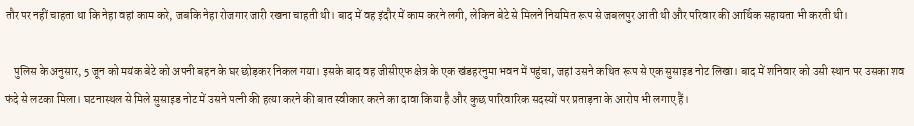तौर पर नहीं चाहता था कि नेहा वहां काम करे, जबकि नेहा रोजगार जारी रखना चाहती थी। बाद में वह इंदौर में काम करने लगी, लेकिन बेटे से मिलने नियमित रूप से जबलपुर आती थी और परिवार की आर्थिक सहायता भी करती थी।

    पुलिस के अनुसार, 5 जून को मयंक बेटे को अपनी बहन के घर छोड़कर निकल गया। इसके बाद वह जीसीएफ क्षेत्र के एक खंडहरनुमा भवन में पहुंचा, जहां उसने कथित रूप से एक सुसाइड नोट लिखा। बाद में शनिवार को उसी स्थान पर उसका शव फंदे से लटका मिला। घटनास्थल से मिले सुसाइड नोट में उसने पत्नी की हत्या करने की बात स्वीकार करने का दावा किया है और कुछ पारिवारिक सदस्यों पर प्रताड़ना के आरोप भी लगाए हैं।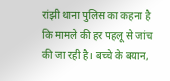रांझी थाना पुलिस का कहना है कि मामले की हर पहलू से जांच की जा रही है। बच्चे के बयान,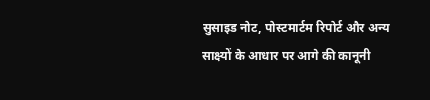सुसाइड नोट, पोस्टमार्टम रिपोर्ट और अन्य साक्ष्यों के आधार पर आगे की कानूनी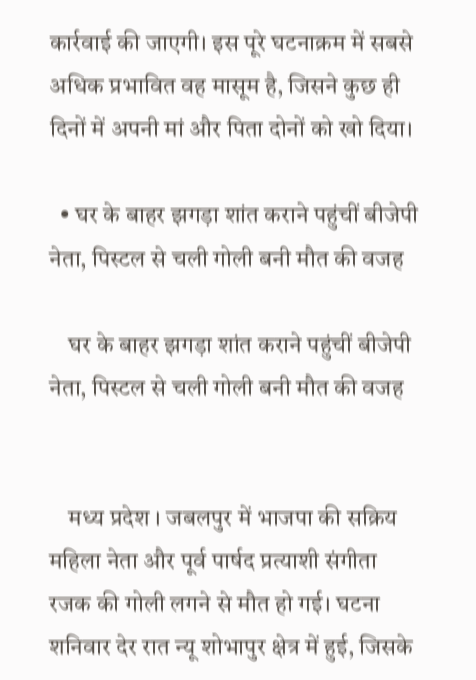कार्रवाई की जाएगी। इस पूरे घटनाक्रम में सबसे अधिक प्रभावित वह मासूम है, जिसने कुछ ही दिनों में अपनी मां और पिता दोनों को खो दिया।

  • घर के बाहर झगड़ा शांत कराने पहुंचीं बीजेपी नेता, पिस्टल से चली गोली बनी मौत की वजह

    घर के बाहर झगड़ा शांत कराने पहुंचीं बीजेपी नेता, पिस्टल से चली गोली बनी मौत की वजह


    मध्य प्रदेश । जबलपुर में भाजपा की सक्रिय महिला नेता और पूर्व पार्षद प्रत्याशी संगीता रजक की गोली लगने से मौत हो गई। घटना शनिवार देर रात न्यू शोभापुर क्षेत्र में हुई, जिसके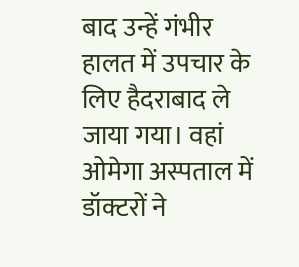बाद उन्हें गंभीर हालत में उपचार के लिए हैदराबाद ले जाया गया। वहां ओमेगा अस्पताल में डॉक्टरों ने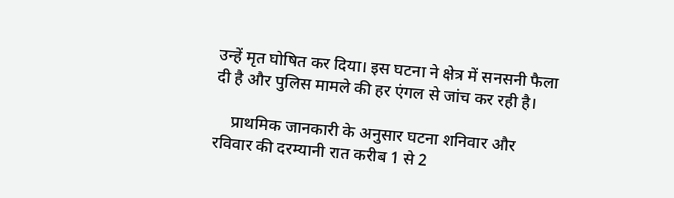उन्हें मृत घोषित कर दिया। इस घटना ने क्षेत्र में सनसनी फैला दी है और पुलिस मामले की हर एंगल से जांच कर रही है।

    प्राथमिक जानकारी के अनुसार घटना शनिवार और रविवार की दरम्यानी रात करीब 1 से 2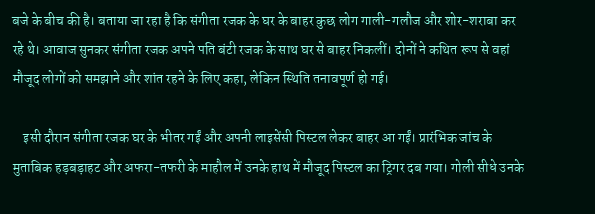बजे के बीच की है। बताया जा रहा है कि संगीता रजक के घर के बाहर कुछ लोग गाली-गलौज और शोर-शराबा कर रहे थे। आवाज सुनकर संगीता रजक अपने पति बंटी रजक के साथ घर से बाहर निकलीं। दोनों ने कथित रूप से वहां मौजूद लोगों को समझाने और शांत रहने के लिए कहा, लेकिन स्थिति तनावपूर्ण हो गई।

    इसी दौरान संगीता रजक घर के भीतर गईं और अपनी लाइसेंसी पिस्टल लेकर बाहर आ गईं। प्रारंभिक जांच के मुताबिक हड़बड़ाहट और अफरा-तफरी के माहौल में उनके हाथ में मौजूद पिस्टल का ट्रिगर दब गया। गोली सीधे उनके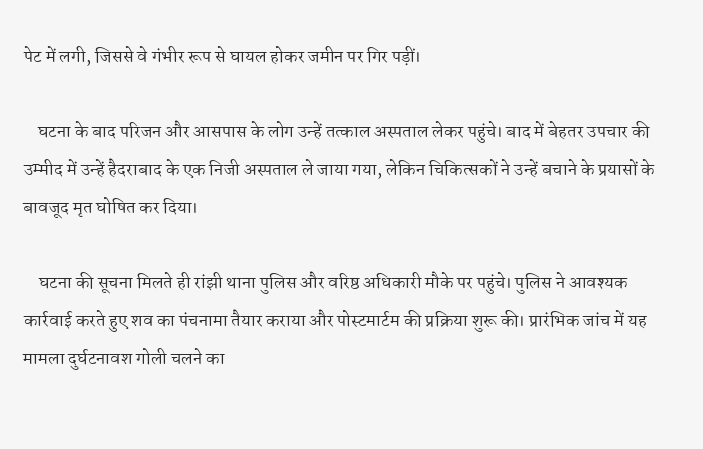पेट में लगी, जिससे वे गंभीर रूप से घायल होकर जमीन पर गिर पड़ीं।

    घटना के बाद परिजन और आसपास के लोग उन्हें तत्काल अस्पताल लेकर पहुंचे। बाद में बेहतर उपचार की उम्मीद में उन्हें हैदराबाद के एक निजी अस्पताल ले जाया गया, लेकिन चिकित्सकों ने उन्हें बचाने के प्रयासों के बावजूद मृत घोषित कर दिया।

    घटना की सूचना मिलते ही रांझी थाना पुलिस और वरिष्ठ अधिकारी मौके पर पहुंचे। पुलिस ने आवश्यक कार्रवाई करते हुए शव का पंचनामा तैयार कराया और पोस्टमार्टम की प्रक्रिया शुरू की। प्रारंभिक जांच में यह मामला दुर्घटनावश गोली चलने का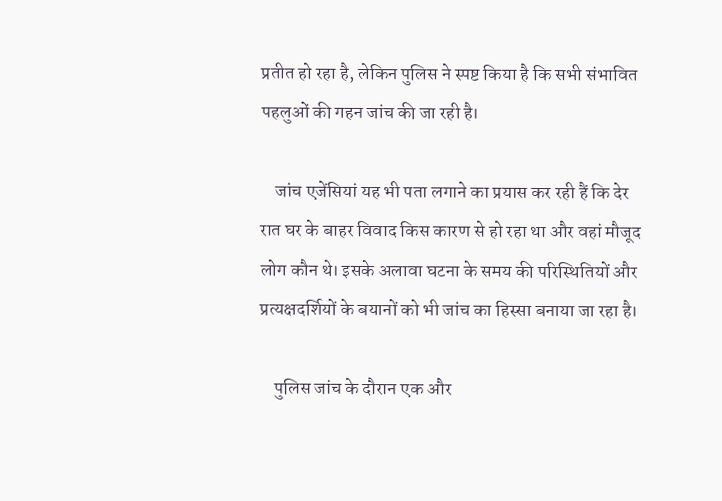प्रतीत हो रहा है, लेकिन पुलिस ने स्पष्ट किया है कि सभी संभावित पहलुओं की गहन जांच की जा रही है।

    जांच एजेंसियां यह भी पता लगाने का प्रयास कर रही हैं कि देर रात घर के बाहर विवाद किस कारण से हो रहा था और वहां मौजूद लोग कौन थे। इसके अलावा घटना के समय की परिस्थितियों और प्रत्यक्षदर्शियों के बयानों को भी जांच का हिस्सा बनाया जा रहा है।

    पुलिस जांच के दौरान एक और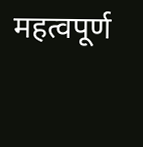महत्वपूर्ण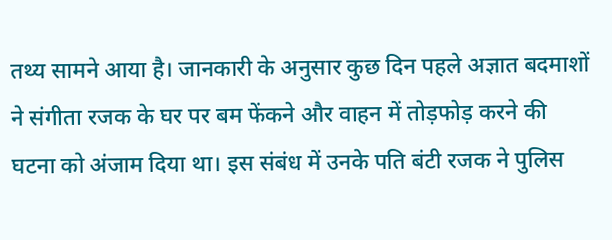तथ्य सामने आया है। जानकारी के अनुसार कुछ दिन पहले अज्ञात बदमाशों ने संगीता रजक के घर पर बम फेंकने और वाहन में तोड़फोड़ करने की घटना को अंजाम दिया था। इस संबंध में उनके पति बंटी रजक ने पुलिस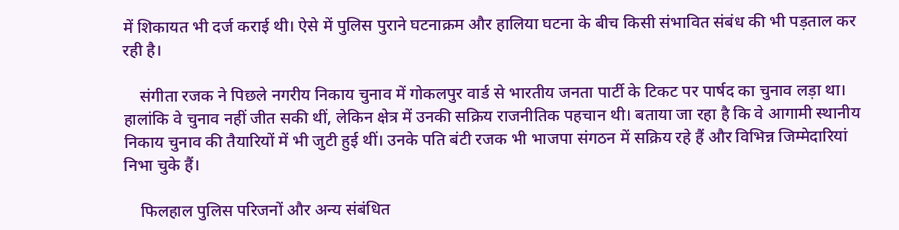में शिकायत भी दर्ज कराई थी। ऐसे में पुलिस पुराने घटनाक्रम और हालिया घटना के बीच किसी संभावित संबंध की भी पड़ताल कर रही है।

    संगीता रजक ने पिछले नगरीय निकाय चुनाव में गोकलपुर वार्ड से भारतीय जनता पार्टी के टिकट पर पार्षद का चुनाव लड़ा था। हालांकि वे चुनाव नहीं जीत सकी थीं, लेकिन क्षेत्र में उनकी सक्रिय राजनीतिक पहचान थी। बताया जा रहा है कि वे आगामी स्थानीय निकाय चुनाव की तैयारियों में भी जुटी हुई थीं। उनके पति बंटी रजक भी भाजपा संगठन में सक्रिय रहे हैं और विभिन्न जिम्मेदारियां निभा चुके हैं।

    फिलहाल पुलिस परिजनों और अन्य संबंधित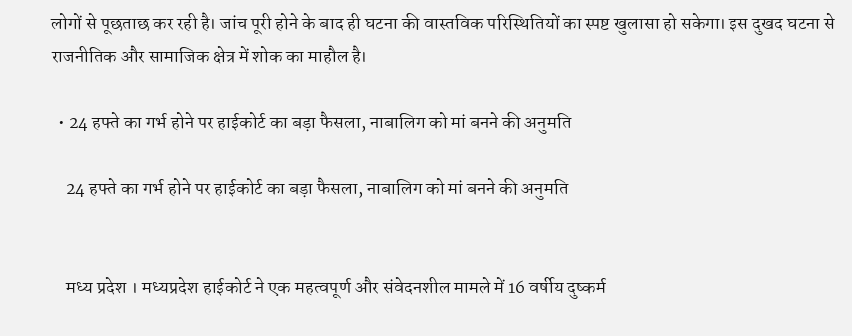लोगों से पूछताछ कर रही है। जांच पूरी होने के बाद ही घटना की वास्तविक परिस्थितियों का स्पष्ट खुलासा हो सकेगा। इस दुखद घटना से राजनीतिक और सामाजिक क्षेत्र में शोक का माहौल है।

  • 24 हफ्ते का गर्भ होने पर हाईकोर्ट का बड़ा फैसला, नाबालिग को मां बनने की अनुमति

    24 हफ्ते का गर्भ होने पर हाईकोर्ट का बड़ा फैसला, नाबालिग को मां बनने की अनुमति


    मध्य प्रदेश । मध्यप्रदेश हाईकोर्ट ने एक महत्वपूर्ण और संवेदनशील मामले में 16 वर्षीय दुष्कर्म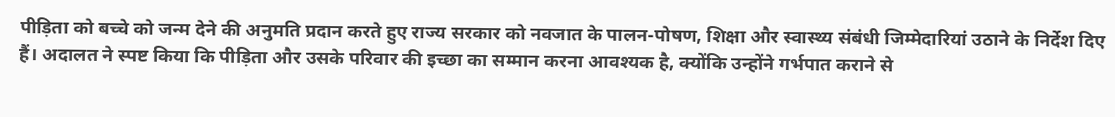पीड़िता को बच्चे को जन्म देने की अनुमति प्रदान करते हुए राज्य सरकार को नवजात के पालन-पोषण, शिक्षा और स्वास्थ्य संबंधी जिम्मेदारियां उठाने के निर्देश दिए हैं। अदालत ने स्पष्ट किया कि पीड़िता और उसके परिवार की इच्छा का सम्मान करना आवश्यक है, क्योंकि उन्होंने गर्भपात कराने से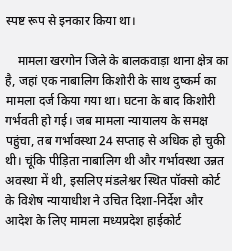स्पष्ट रूप से इनकार किया था।

    मामला खरगोन जिले के बालकवाड़ा थाना क्षेत्र का है, जहां एक नाबालिग किशोरी के साथ दुष्कर्म का मामला दर्ज किया गया था। घटना के बाद किशोरी गर्भवती हो गई। जब मामला न्यायालय के समक्ष पहुंचा, तब गर्भावस्था 24 सप्ताह से अधिक हो चुकी थी। चूंकि पीड़िता नाबालिग थी और गर्भावस्था उन्नत अवस्था में थी, इसलिए मंडलेश्वर स्थित पॉक्सो कोर्ट के विशेष न्यायाधीश ने उचित दिशा-निर्देश और आदेश के लिए मामला मध्यप्रदेश हाईकोर्ट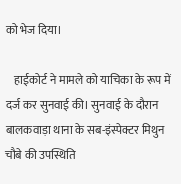को भेज दिया।

    हाईकोर्ट ने मामले को याचिका के रूप में दर्ज कर सुनवाई की। सुनवाई के दौरान बालकवाड़ा थाना के सब-इंस्पेक्टर मिथुन चौबे की उपस्थिति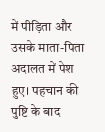में पीड़िता और उसके माता-पिता अदालत में पेश हुए। पहचान की पुष्टि के बाद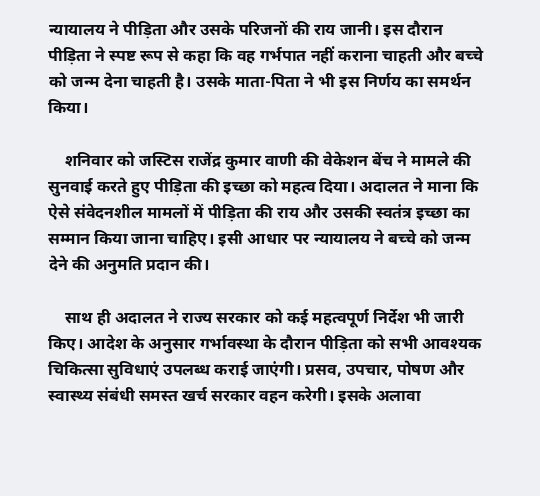न्यायालय ने पीड़िता और उसके परिजनों की राय जानी। इस दौरान पीड़िता ने स्पष्ट रूप से कहा कि वह गर्भपात नहीं कराना चाहती और बच्चे को जन्म देना चाहती है। उसके माता-पिता ने भी इस निर्णय का समर्थन किया।

    शनिवार को जस्टिस राजेंद्र कुमार वाणी की वेकेशन बेंच ने मामले की सुनवाई करते हुए पीड़िता की इच्छा को महत्व दिया। अदालत ने माना कि ऐसे संवेदनशील मामलों में पीड़िता की राय और उसकी स्वतंत्र इच्छा का सम्मान किया जाना चाहिए। इसी आधार पर न्यायालय ने बच्चे को जन्म देने की अनुमति प्रदान की।

    साथ ही अदालत ने राज्य सरकार को कई महत्वपूर्ण निर्देश भी जारी किए। आदेश के अनुसार गर्भावस्था के दौरान पीड़िता को सभी आवश्यक चिकित्सा सुविधाएं उपलब्ध कराई जाएंगी। प्रसव, उपचार, पोषण और स्वास्थ्य संबंधी समस्त खर्च सरकार वहन करेगी। इसके अलावा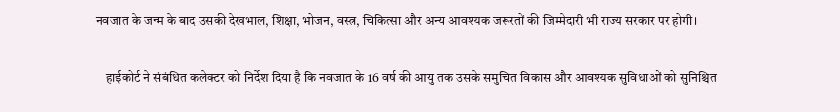नवजात के जन्म के बाद उसकी देखभाल, शिक्षा, भोजन, वस्त्र, चिकित्सा और अन्य आवश्यक जरूरतों की जिम्मेदारी भी राज्य सरकार पर होगी।

    हाईकोर्ट ने संबंधित कलेक्टर को निर्देश दिया है कि नवजात के 16 वर्ष की आयु तक उसके समुचित विकास और आवश्यक सुविधाओं को सुनिश्चित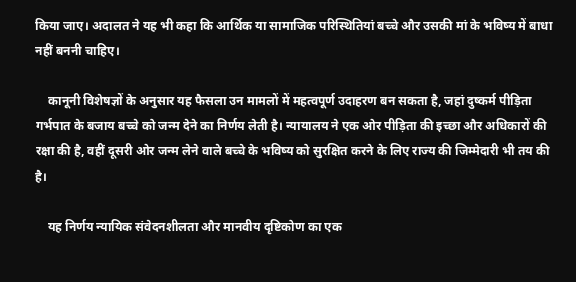किया जाए। अदालत ने यह भी कहा कि आर्थिक या सामाजिक परिस्थितियां बच्चे और उसकी मां के भविष्य में बाधा नहीं बननी चाहिए।

    कानूनी विशेषज्ञों के अनुसार यह फैसला उन मामलों में महत्वपूर्ण उदाहरण बन सकता है, जहां दुष्कर्म पीड़िता गर्भपात के बजाय बच्चे को जन्म देने का निर्णय लेती है। न्यायालय ने एक ओर पीड़िता की इच्छा और अधिकारों की रक्षा की है, वहीं दूसरी ओर जन्म लेने वाले बच्चे के भविष्य को सुरक्षित करने के लिए राज्य की जिम्मेदारी भी तय की है।

    यह निर्णय न्यायिक संवेदनशीलता और मानवीय दृष्टिकोण का एक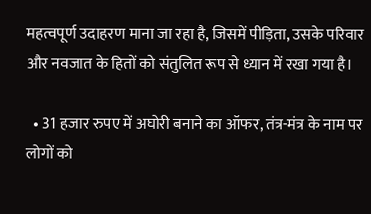महत्वपूर्ण उदाहरण माना जा रहा है, जिसमें पीड़िता, उसके परिवार और नवजात के हितों को संतुलित रूप से ध्यान में रखा गया है।

  • 31 हजार रुपए में अघोरी बनाने का ऑफर, तंत्र-मंत्र के नाम पर लोगों को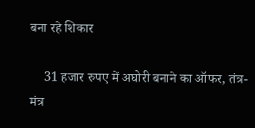बना रहे शिकार

    31 हजार रुपए में अघोरी बनाने का ऑफर, तंत्र-मंत्र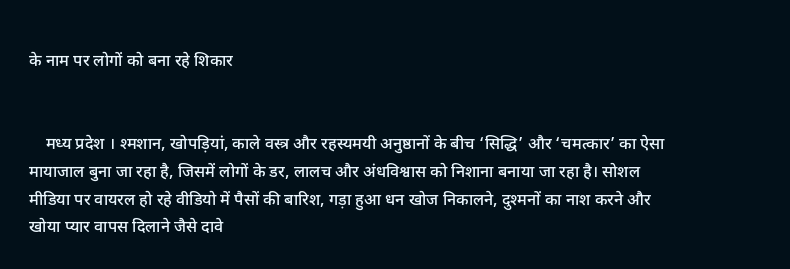के नाम पर लोगों को बना रहे शिकार


    मध्य प्रदेश । श्मशान, खोपड़ियां, काले वस्त्र और रहस्यमयी अनुष्ठानों के बीच ‘सिद्धि’ और ‘चमत्कार’ का ऐसा मायाजाल बुना जा रहा है, जिसमें लोगों के डर, लालच और अंधविश्वास को निशाना बनाया जा रहा है। सोशल मीडिया पर वायरल हो रहे वीडियो में पैसों की बारिश, गड़ा हुआ धन खोज निकालने, दुश्मनों का नाश करने और खोया प्यार वापस दिलाने जैसे दावे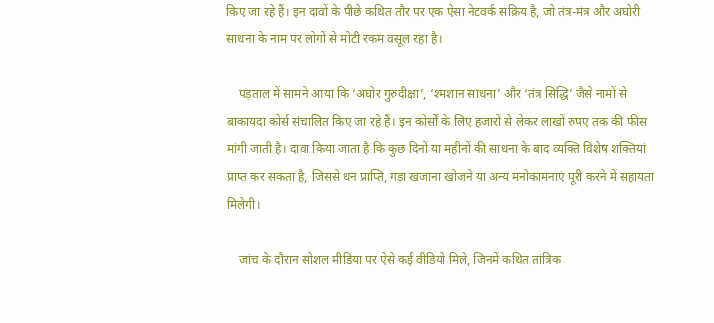किए जा रहे हैं। इन दावों के पीछे कथित तौर पर एक ऐसा नेटवर्क सक्रिय है, जो तंत्र-मंत्र और अघोरी साधना के नाम पर लोगों से मोटी रकम वसूल रहा है।

    पड़ताल में सामने आया कि ‘अघोर गुरुदीक्षा’, ‘श्मशान साधना’ और ‘तंत्र सिद्धि’ जैसे नामों से बाकायदा कोर्स संचालित किए जा रहे हैं। इन कोर्सों के लिए हजारों से लेकर लाखों रुपए तक की फीस मांगी जाती है। दावा किया जाता है कि कुछ दिनों या महीनों की साधना के बाद व्यक्ति विशेष शक्तियां प्राप्त कर सकता है, जिससे धन प्राप्ति, गड़ा खजाना खोजने या अन्य मनोकामनाएं पूरी करने में सहायता मिलेगी।

    जांच के दौरान सोशल मीडिया पर ऐसे कई वीडियो मिले, जिनमें कथित तांत्रिक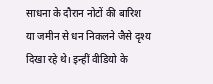साधना के दौरान नोटों की बारिश या जमीन से धन निकलने जैसे दृश्य दिखा रहे थे। इन्हीं वीडियो के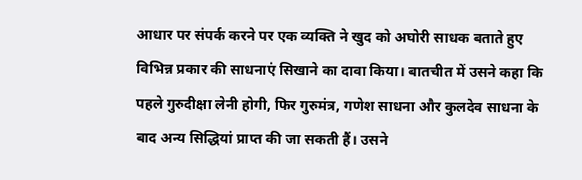आधार पर संपर्क करने पर एक व्यक्ति ने खुद को अघोरी साधक बताते हुए विभिन्न प्रकार की साधनाएं सिखाने का दावा किया। बातचीत में उसने कहा कि पहले गुरुदीक्षा लेनी होगी, फिर गुरुमंत्र, गणेश साधना और कुलदेव साधना के बाद अन्य सिद्धियां प्राप्त की जा सकती हैं। उसने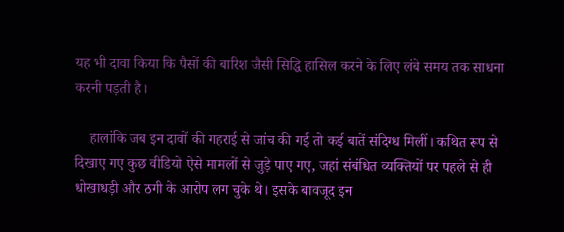यह भी दावा किया कि पैसों की बारिश जैसी सिद्धि हासिल करने के लिए लंबे समय तक साधना करनी पड़ती है।

    हालांकि जब इन दावों की गहराई से जांच की गई तो कई बातें संदिग्ध मिलीं। कथित रूप से दिखाए गए कुछ वीडियो ऐसे मामलों से जुड़े पाए गए, जहां संबंधित व्यक्तियों पर पहले से ही धोखाधड़ी और ठगी के आरोप लग चुके थे। इसके बावजूद इन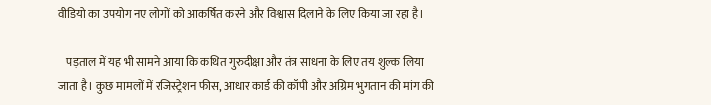वीडियो का उपयोग नए लोगों को आकर्षित करने और विश्वास दिलाने के लिए किया जा रहा है।

    पड़ताल में यह भी सामने आया कि कथित गुरुदीक्षा और तंत्र साधना के लिए तय शुल्क लिया जाता है। कुछ मामलों में रजिस्ट्रेशन फीस, आधार कार्ड की कॉपी और अग्रिम भुगतान की मांग की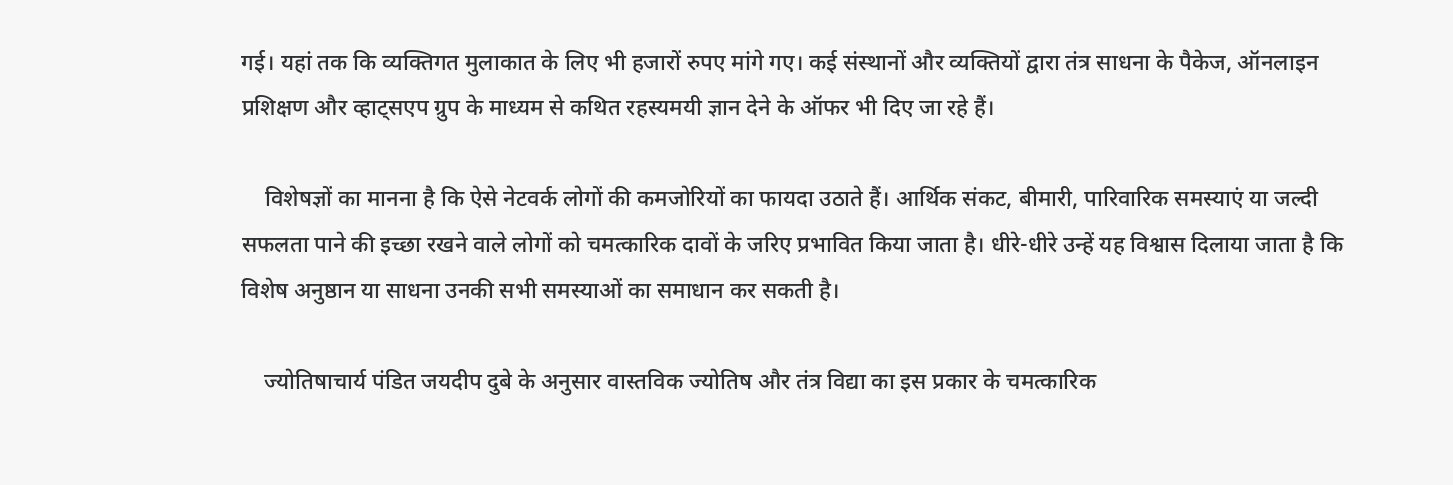गई। यहां तक कि व्यक्तिगत मुलाकात के लिए भी हजारों रुपए मांगे गए। कई संस्थानों और व्यक्तियों द्वारा तंत्र साधना के पैकेज, ऑनलाइन प्रशिक्षण और व्हाट्सएप ग्रुप के माध्यम से कथित रहस्यमयी ज्ञान देने के ऑफर भी दिए जा रहे हैं।

    विशेषज्ञों का मानना है कि ऐसे नेटवर्क लोगों की कमजोरियों का फायदा उठाते हैं। आर्थिक संकट, बीमारी, पारिवारिक समस्याएं या जल्दी सफलता पाने की इच्छा रखने वाले लोगों को चमत्कारिक दावों के जरिए प्रभावित किया जाता है। धीरे-धीरे उन्हें यह विश्वास दिलाया जाता है कि विशेष अनुष्ठान या साधना उनकी सभी समस्याओं का समाधान कर सकती है।

    ज्योतिषाचार्य पंडित जयदीप दुबे के अनुसार वास्तविक ज्योतिष और तंत्र विद्या का इस प्रकार के चमत्कारिक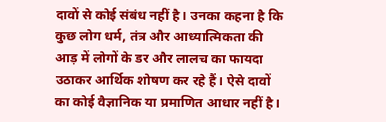दावों से कोई संबंध नहीं है। उनका कहना है कि कुछ लोग धर्म, तंत्र और आध्यात्मिकता की आड़ में लोगों के डर और लालच का फायदा उठाकर आर्थिक शोषण कर रहे हैं। ऐसे दावों का कोई वैज्ञानिक या प्रमाणित आधार नहीं है।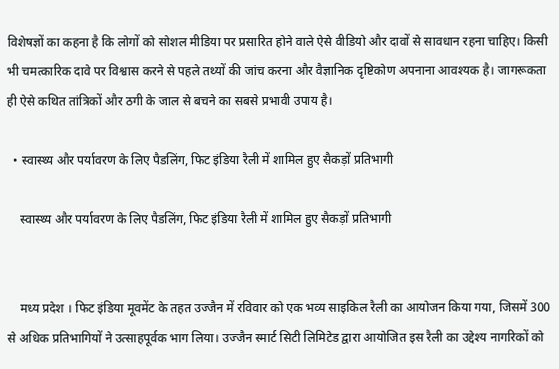विशेषज्ञों का कहना है कि लोगों को सोशल मीडिया पर प्रसारित होने वाले ऐसे वीडियो और दावों से सावधान रहना चाहिए। किसी भी चमत्कारिक दावे पर विश्वास करने से पहले तथ्यों की जांच करना और वैज्ञानिक दृष्टिकोण अपनाना आवश्यक है। जागरूकता ही ऐसे कथित तांत्रिकों और ठगी के जाल से बचने का सबसे प्रभावी उपाय है।

  • स्वास्थ्य और पर्यावरण के लिए पैडलिंग, फिट इंडिया रैली में शामिल हुए सैकड़ों प्रतिभागी

    स्वास्थ्य और पर्यावरण के लिए पैडलिंग, फिट इंडिया रैली में शामिल हुए सैकड़ों प्रतिभागी


    मध्य प्रदेश । फिट इंडिया मूवमेंट के तहत उज्जैन में रविवार को एक भव्य साइकिल रैली का आयोजन किया गया, जिसमें 300 से अधिक प्रतिभागियों ने उत्साहपूर्वक भाग लिया। उज्जैन स्मार्ट सिटी लिमिटेड द्वारा आयोजित इस रैली का उद्देश्य नागरिकों को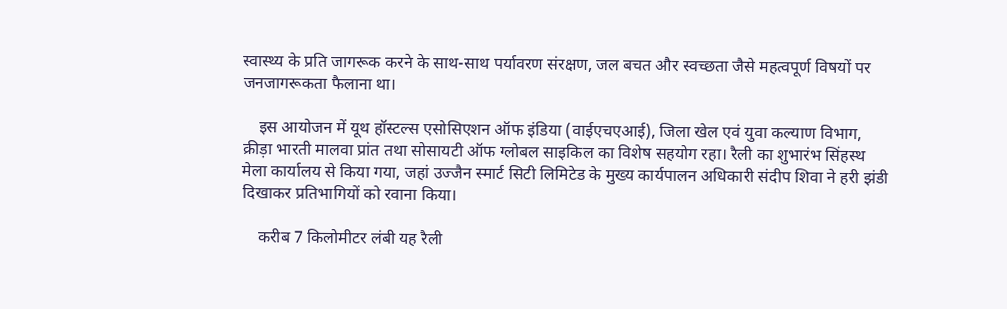स्वास्थ्य के प्रति जागरूक करने के साथ-साथ पर्यावरण संरक्षण, जल बचत और स्वच्छता जैसे महत्वपूर्ण विषयों पर जनजागरूकता फैलाना था।

    इस आयोजन में यूथ हॉस्टल्स एसोसिएशन ऑफ इंडिया (वाईएचएआई), जिला खेल एवं युवा कल्याण विभाग, क्रीड़ा भारती मालवा प्रांत तथा सोसायटी ऑफ ग्लोबल साइकिल का विशेष सहयोग रहा। रैली का शुभारंभ सिंहस्थ मेला कार्यालय से किया गया, जहां उज्जैन स्मार्ट सिटी लिमिटेड के मुख्य कार्यपालन अधिकारी संदीप शिवा ने हरी झंडी दिखाकर प्रतिभागियों को रवाना किया।

    करीब 7 किलोमीटर लंबी यह रैली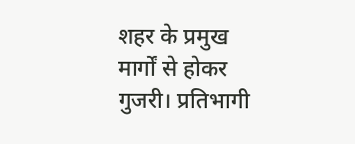शहर के प्रमुख मार्गों से होकर गुजरी। प्रतिभागी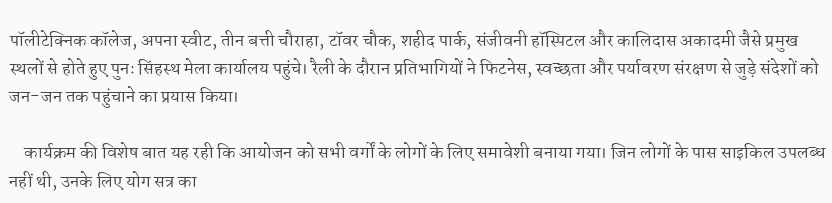पॉलीटेक्निक कॉलेज, अपना स्वीट, तीन बत्ती चौराहा, टॉवर चौक, शहीद पार्क, संजीवनी हॉस्पिटल और कालिदास अकादमी जैसे प्रमुख स्थलों से होते हुए पुनः सिंहस्थ मेला कार्यालय पहुंचे। रैली के दौरान प्रतिभागियों ने फिटनेस, स्वच्छता और पर्यावरण संरक्षण से जुड़े संदेशों को जन-जन तक पहुंचाने का प्रयास किया।

    कार्यक्रम की विशेष बात यह रही कि आयोजन को सभी वर्गों के लोगों के लिए समावेशी बनाया गया। जिन लोगों के पास साइकिल उपलब्ध नहीं थी, उनके लिए योग सत्र का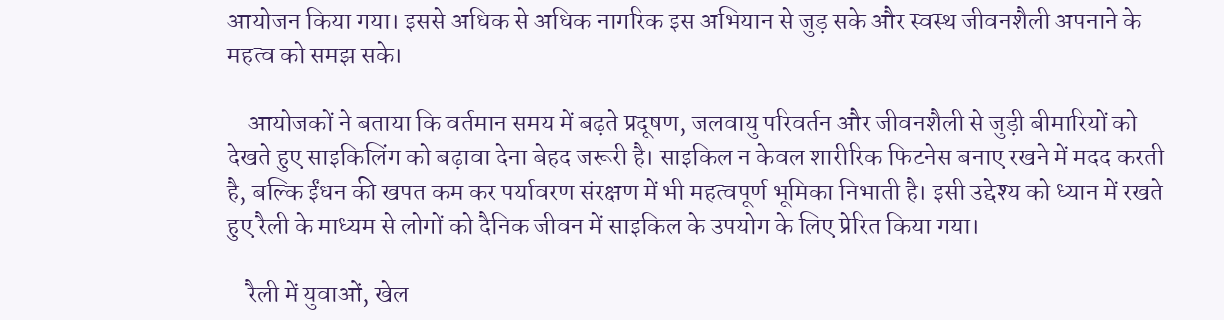आयोजन किया गया। इससे अधिक से अधिक नागरिक इस अभियान से जुड़ सके और स्वस्थ जीवनशैली अपनाने के महत्व को समझ सके।

    आयोजकों ने बताया कि वर्तमान समय में बढ़ते प्रदूषण, जलवायु परिवर्तन और जीवनशैली से जुड़ी बीमारियों को देखते हुए साइकिलिंग को बढ़ावा देना बेहद जरूरी है। साइकिल न केवल शारीरिक फिटनेस बनाए रखने में मदद करती है, बल्कि ईंधन की खपत कम कर पर्यावरण संरक्षण में भी महत्वपूर्ण भूमिका निभाती है। इसी उद्देश्य को ध्यान में रखते हुए रैली के माध्यम से लोगों को दैनिक जीवन में साइकिल के उपयोग के लिए प्रेरित किया गया।

    रैली में युवाओं, खेल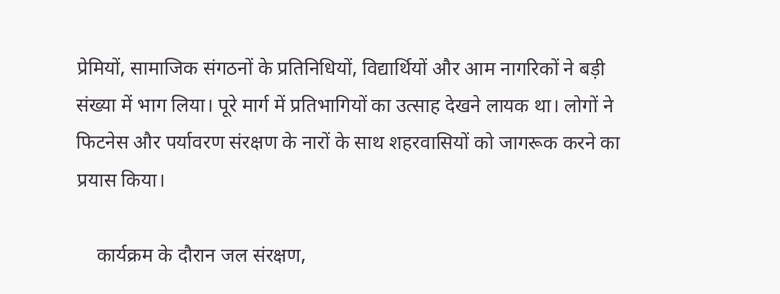प्रेमियों, सामाजिक संगठनों के प्रतिनिधियों, विद्यार्थियों और आम नागरिकों ने बड़ी संख्या में भाग लिया। पूरे मार्ग में प्रतिभागियों का उत्साह देखने लायक था। लोगों ने फिटनेस और पर्यावरण संरक्षण के नारों के साथ शहरवासियों को जागरूक करने का प्रयास किया।

    कार्यक्रम के दौरान जल संरक्षण,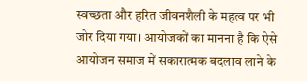स्वच्छता और हरित जीवनशैली के महत्व पर भी जोर दिया गया। आयोजकों का मानना है कि ऐसे आयोजन समाज में सकारात्मक बदलाव लाने के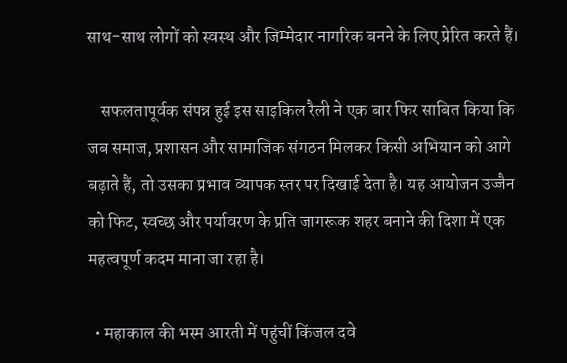साथ-साथ लोगों को स्वस्थ और जिम्मेदार नागरिक बनने के लिए प्रेरित करते हैं।

    सफलतापूर्वक संपन्न हुई इस साइकिल रैली ने एक बार फिर साबित किया कि जब समाज, प्रशासन और सामाजिक संगठन मिलकर किसी अभियान को आगे बढ़ाते हैं, तो उसका प्रभाव व्यापक स्तर पर दिखाई देता है। यह आयोजन उज्जैन को फिट, स्वच्छ और पर्यावरण के प्रति जागरूक शहर बनाने की दिशा में एक महत्वपूर्ण कदम माना जा रहा है।

  • महाकाल की भस्म आरती में पहुंचीं किंजल दवे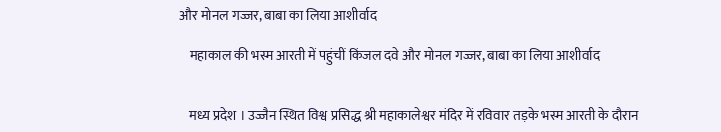और मोनल गज्जर, बाबा का लिया आशीर्वाद

    महाकाल की भस्म आरती में पहुंचीं किंजल दवे और मोनल गज्जर, बाबा का लिया आशीर्वाद


    मध्य प्रदेश । उज्जैन स्थित विश्व प्रसिद्ध श्री महाकालेश्वर मंदिर में रविवार तड़के भस्म आरती के दौरान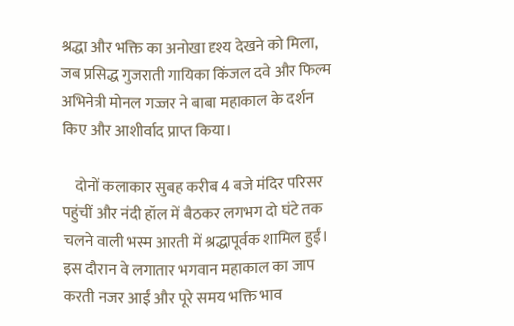श्रद्धा और भक्ति का अनोखा दृश्य देखने को मिला, जब प्रसिद्ध गुजराती गायिका किंजल दवे और फिल्म अभिनेत्री मोनल गज्जर ने बाबा महाकाल के दर्शन किए और आशीर्वाद प्राप्त किया।

    दोनों कलाकार सुबह करीब 4 बजे मंदिर परिसर पहुंचीं और नंदी हॉल में बैठकर लगभग दो घंटे तक चलने वाली भस्म आरती में श्रद्धापूर्वक शामिल हुईं। इस दौरान वे लगातार भगवान महाकाल का जाप करती नजर आईं और पूरे समय भक्ति भाव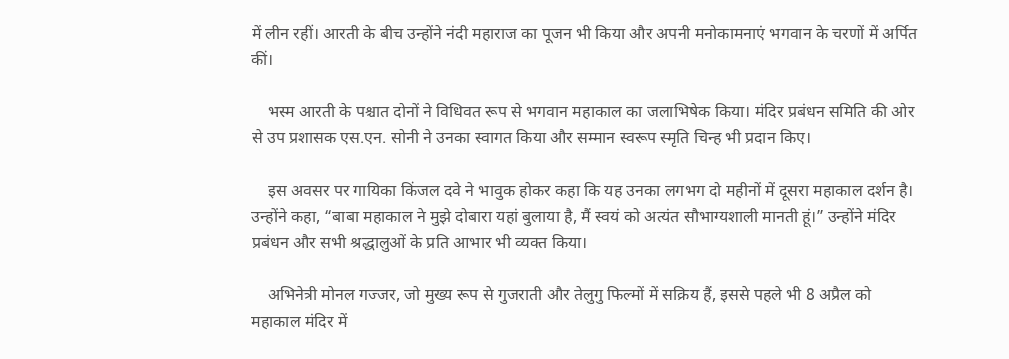में लीन रहीं। आरती के बीच उन्होंने नंदी महाराज का पूजन भी किया और अपनी मनोकामनाएं भगवान के चरणों में अर्पित कीं।

    भस्म आरती के पश्चात दोनों ने विधिवत रूप से भगवान महाकाल का जलाभिषेक किया। मंदिर प्रबंधन समिति की ओर से उप प्रशासक एस.एन. सोनी ने उनका स्वागत किया और सम्मान स्वरूप स्मृति चिन्ह भी प्रदान किए।

    इस अवसर पर गायिका किंजल दवे ने भावुक होकर कहा कि यह उनका लगभग दो महीनों में दूसरा महाकाल दर्शन है। उन्होंने कहा, “बाबा महाकाल ने मुझे दोबारा यहां बुलाया है, मैं स्वयं को अत्यंत सौभाग्यशाली मानती हूं।” उन्होंने मंदिर प्रबंधन और सभी श्रद्धालुओं के प्रति आभार भी व्यक्त किया।

    अभिनेत्री मोनल गज्जर, जो मुख्य रूप से गुजराती और तेलुगु फिल्मों में सक्रिय हैं, इससे पहले भी 8 अप्रैल को महाकाल मंदिर में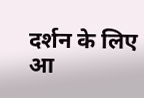दर्शन के लिए आ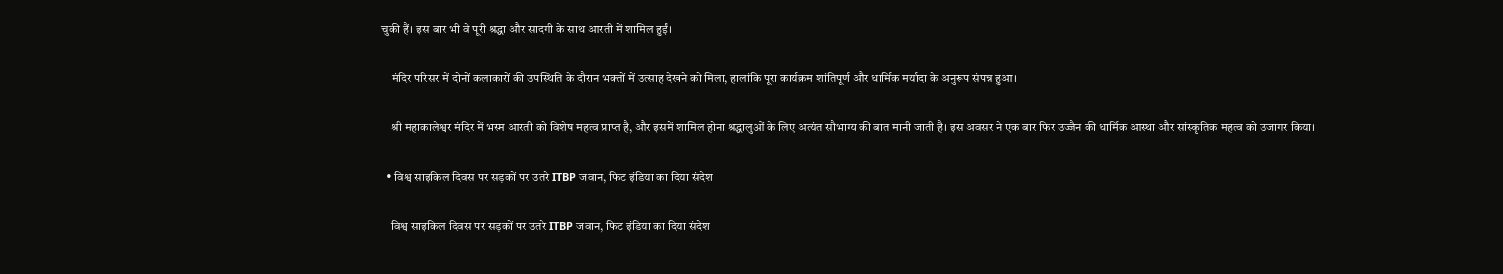चुकी हैं। इस बार भी वे पूरी श्रद्धा और सादगी के साथ आरती में शामिल हुईं।

    मंदिर परिसर में दोनों कलाकारों की उपस्थिति के दौरान भक्तों में उत्साह देखने को मिला, हालांकि पूरा कार्यक्रम शांतिपूर्ण और धार्मिक मर्यादा के अनुरूप संपन्न हुआ।

    श्री महाकालेश्वर मंदिर में भस्म आरती को विशेष महत्व प्राप्त है, और इसमें शामिल होना श्रद्धालुओं के लिए अत्यंत सौभाग्य की बात मानी जाती है। इस अवसर ने एक बार फिर उज्जैन की धार्मिक आस्था और सांस्कृतिक महत्व को उजागर किया।

  • विश्व साइकिल दिवस पर सड़कों पर उतरे ITBP जवान, फिट इंडिया का दिया संदेश

    विश्व साइकिल दिवस पर सड़कों पर उतरे ITBP जवान, फिट इंडिया का दिया संदेश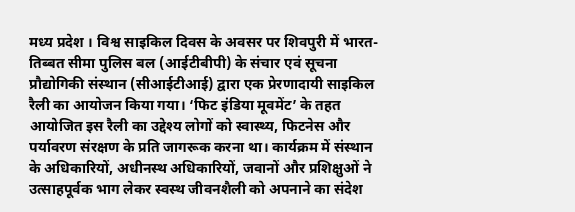मध्य प्रदेश । विश्व साइकिल दिवस के अवसर पर शिवपुरी में भारत-तिब्बत सीमा पुलिस बल (आईटीबीपी) के संचार एवं सूचना प्रौद्योगिकी संस्थान (सीआईटीआई) द्वारा एक प्रेरणादायी साइकिल रैली का आयोजन किया गया। ‘फिट इंडिया मूवमेंट’ के तहत आयोजित इस रैली का उद्देश्य लोगों को स्वास्थ्य, फिटनेस और पर्यावरण संरक्षण के प्रति जागरूक करना था। कार्यक्रम में संस्थान के अधिकारियों, अधीनस्थ अधिकारियों, जवानों और प्रशिक्षुओं ने उत्साहपूर्वक भाग लेकर स्वस्थ जीवनशैली को अपनाने का संदेश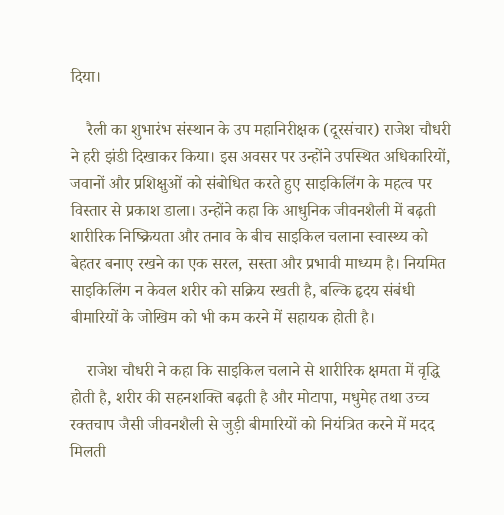दिया।

    रैली का शुभारंभ संस्थान के उप महानिरीक्षक (दूरसंचार) राजेश चौधरी ने हरी झंडी दिखाकर किया। इस अवसर पर उन्होंने उपस्थित अधिकारियों, जवानों और प्रशिक्षुओं को संबोधित करते हुए साइकिलिंग के महत्व पर विस्तार से प्रकाश डाला। उन्होंने कहा कि आधुनिक जीवनशैली में बढ़ती शारीरिक निष्क्रियता और तनाव के बीच साइकिल चलाना स्वास्थ्य को बेहतर बनाए रखने का एक सरल, सस्ता और प्रभावी माध्यम है। नियमित साइकिलिंग न केवल शरीर को सक्रिय रखती है, बल्कि हृदय संबंधी बीमारियों के जोखिम को भी कम करने में सहायक होती है।

    राजेश चौधरी ने कहा कि साइकिल चलाने से शारीरिक क्षमता में वृद्धि होती है, शरीर की सहनशक्ति बढ़ती है और मोटापा, मधुमेह तथा उच्च रक्तचाप जैसी जीवनशैली से जुड़ी बीमारियों को नियंत्रित करने में मदद मिलती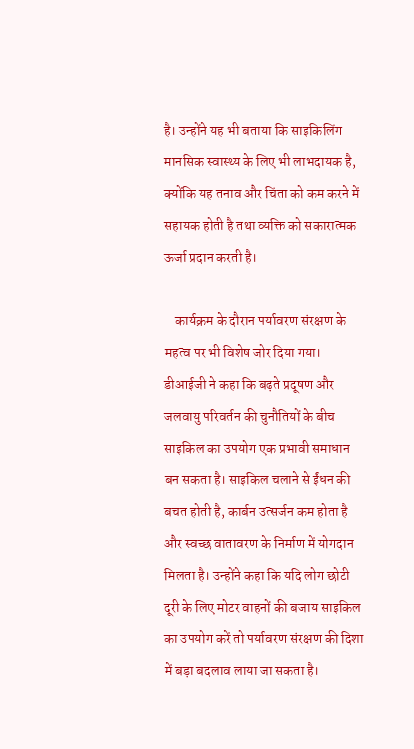है। उन्होंने यह भी बताया कि साइकिलिंग मानसिक स्वास्थ्य के लिए भी लाभदायक है, क्योंकि यह तनाव और चिंता को कम करने में सहायक होती है तथा व्यक्ति को सकारात्मक ऊर्जा प्रदान करती है।

    कार्यक्रम के दौरान पर्यावरण संरक्षण के महत्व पर भी विशेष जोर दिया गया। डीआईजी ने कहा कि बढ़ते प्रदूषण और जलवायु परिवर्तन की चुनौतियों के बीच साइकिल का उपयोग एक प्रभावी समाधान बन सकता है। साइकिल चलाने से ईंधन की बचत होती है, कार्बन उत्सर्जन कम होता है और स्वच्छ वातावरण के निर्माण में योगदान मिलता है। उन्होंने कहा कि यदि लोग छोटी दूरी के लिए मोटर वाहनों की बजाय साइकिल का उपयोग करें तो पर्यावरण संरक्षण की दिशा में बड़ा बदलाव लाया जा सकता है।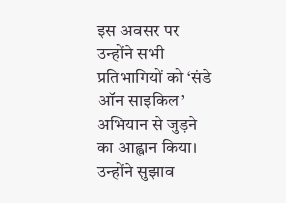इस अवसर पर उन्होंने सभी प्रतिभागियों को ‘संडे ऑन साइकिल’ अभियान से जुड़ने का आह्वान किया। उन्होंने सुझाव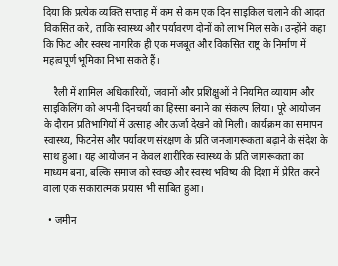दिया कि प्रत्येक व्यक्ति सप्ताह में कम से कम एक दिन साइकिल चलाने की आदत विकसित करे, ताकि स्वास्थ्य और पर्यावरण दोनों को लाभ मिल सके। उन्होंने कहा कि फिट और स्वस्थ नागरिक ही एक मजबूत और विकसित राष्ट्र के निर्माण में महत्वपूर्ण भूमिका निभा सकते हैं।

    रैली में शामिल अधिकारियों, जवानों और प्रशिक्षुओं ने नियमित व्यायाम और साइकिलिंग को अपनी दिनचर्या का हिस्सा बनाने का संकल्प लिया। पूरे आयोजन के दौरान प्रतिभागियों में उत्साह और ऊर्जा देखने को मिली। कार्यक्रम का समापन स्वास्थ्य, फिटनेस और पर्यावरण संरक्षण के प्रति जनजागरूकता बढ़ाने के संदेश के साथ हुआ। यह आयोजन न केवल शारीरिक स्वास्थ्य के प्रति जागरूकता का माध्यम बना, बल्कि समाज को स्वच्छ और स्वस्थ भविष्य की दिशा में प्रेरित करने वाला एक सकारात्मक प्रयास भी साबित हुआ।

  • जमीन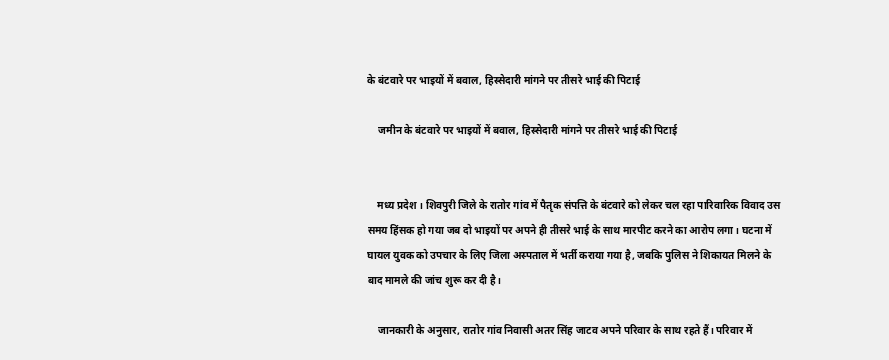के बंटवारे पर भाइयों में बवाल, हिस्सेदारी मांगने पर तीसरे भाई की पिटाई

    जमीन के बंटवारे पर भाइयों में बवाल, हिस्सेदारी मांगने पर तीसरे भाई की पिटाई


    मध्य प्रदेश । शिवपुरी जिले के रातोर गांव में पैतृक संपत्ति के बंटवारे को लेकर चल रहा पारिवारिक विवाद उस समय हिंसक हो गया जब दो भाइयों पर अपने ही तीसरे भाई के साथ मारपीट करने का आरोप लगा। घटना में घायल युवक को उपचार के लिए जिला अस्पताल में भर्ती कराया गया है, जबकि पुलिस ने शिकायत मिलने के बाद मामले की जांच शुरू कर दी है।

    जानकारी के अनुसार, रातोर गांव निवासी अतर सिंह जाटव अपने परिवार के साथ रहते हैं। परिवार में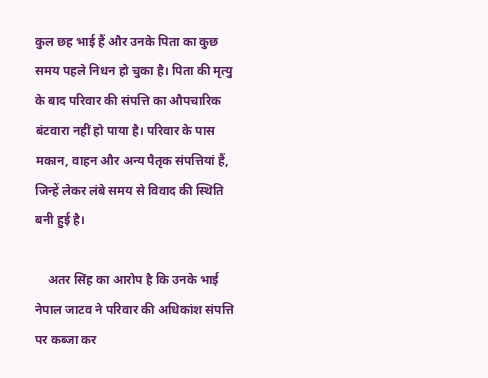कुल छह भाई हैं और उनके पिता का कुछ समय पहले निधन हो चुका है। पिता की मृत्यु के बाद परिवार की संपत्ति का औपचारिक बंटवारा नहीं हो पाया है। परिवार के पास मकान, वाहन और अन्य पैतृक संपत्तियां हैं, जिन्हें लेकर लंबे समय से विवाद की स्थिति बनी हुई है।

    अतर सिंह का आरोप है कि उनके भाई नेपाल जाटव ने परिवार की अधिकांश संपत्ति पर कब्जा कर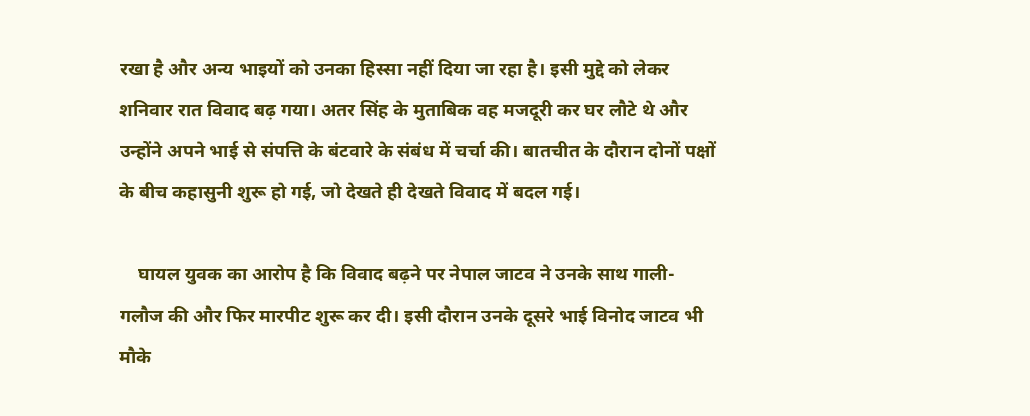रखा है और अन्य भाइयों को उनका हिस्सा नहीं दिया जा रहा है। इसी मुद्दे को लेकर शनिवार रात विवाद बढ़ गया। अतर सिंह के मुताबिक वह मजदूरी कर घर लौटे थे और उन्होंने अपने भाई से संपत्ति के बंटवारे के संबंध में चर्चा की। बातचीत के दौरान दोनों पक्षों के बीच कहासुनी शुरू हो गई, जो देखते ही देखते विवाद में बदल गई।

    घायल युवक का आरोप है कि विवाद बढ़ने पर नेपाल जाटव ने उनके साथ गाली-गलौज की और फिर मारपीट शुरू कर दी। इसी दौरान उनके दूसरे भाई विनोद जाटव भी मौके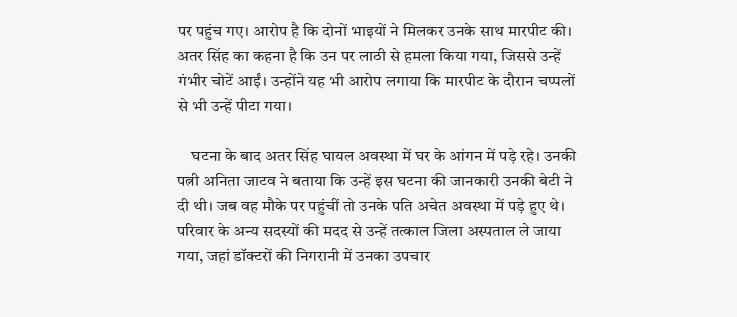पर पहुंच गए। आरोप है कि दोनों भाइयों ने मिलकर उनके साथ मारपीट की। अतर सिंह का कहना है कि उन पर लाठी से हमला किया गया, जिससे उन्हें गंभीर चोटें आईं। उन्होंने यह भी आरोप लगाया कि मारपीट के दौरान चप्पलों से भी उन्हें पीटा गया।

    घटना के बाद अतर सिंह घायल अवस्था में घर के आंगन में पड़े रहे। उनकी पत्नी अनिता जाटव ने बताया कि उन्हें इस घटना की जानकारी उनकी बेटी ने दी थी। जब वह मौके पर पहुंचीं तो उनके पति अचेत अवस्था में पड़े हुए थे। परिवार के अन्य सदस्यों की मदद से उन्हें तत्काल जिला अस्पताल ले जाया गया, जहां डॉक्टरों की निगरानी में उनका उपचार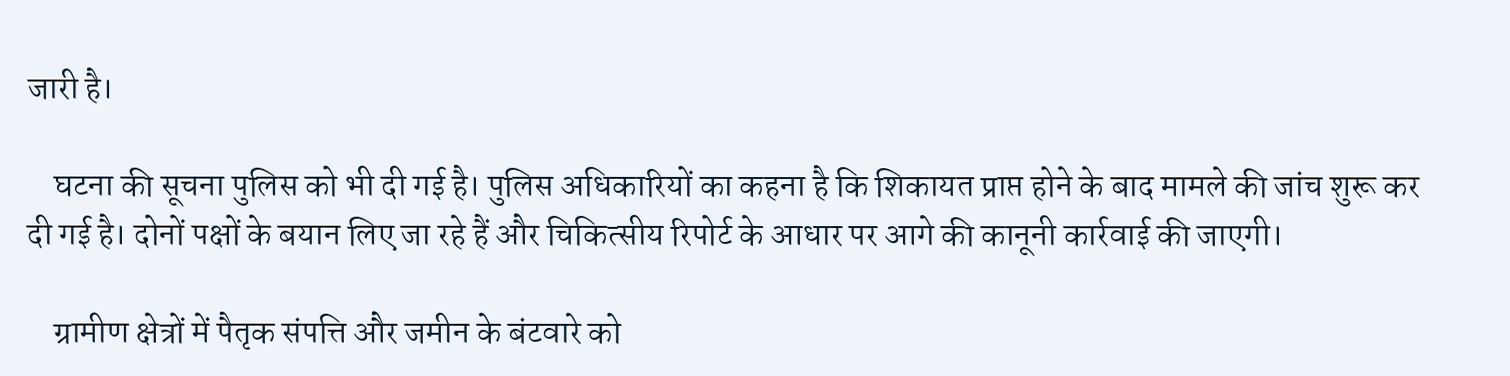जारी है।

    घटना की सूचना पुलिस को भी दी गई है। पुलिस अधिकारियों का कहना है कि शिकायत प्राप्त होने के बाद मामले की जांच शुरू कर दी गई है। दोनों पक्षों के बयान लिए जा रहे हैं और चिकित्सीय रिपोर्ट के आधार पर आगे की कानूनी कार्रवाई की जाएगी।

    ग्रामीण क्षेत्रों में पैतृक संपत्ति और जमीन के बंटवारे को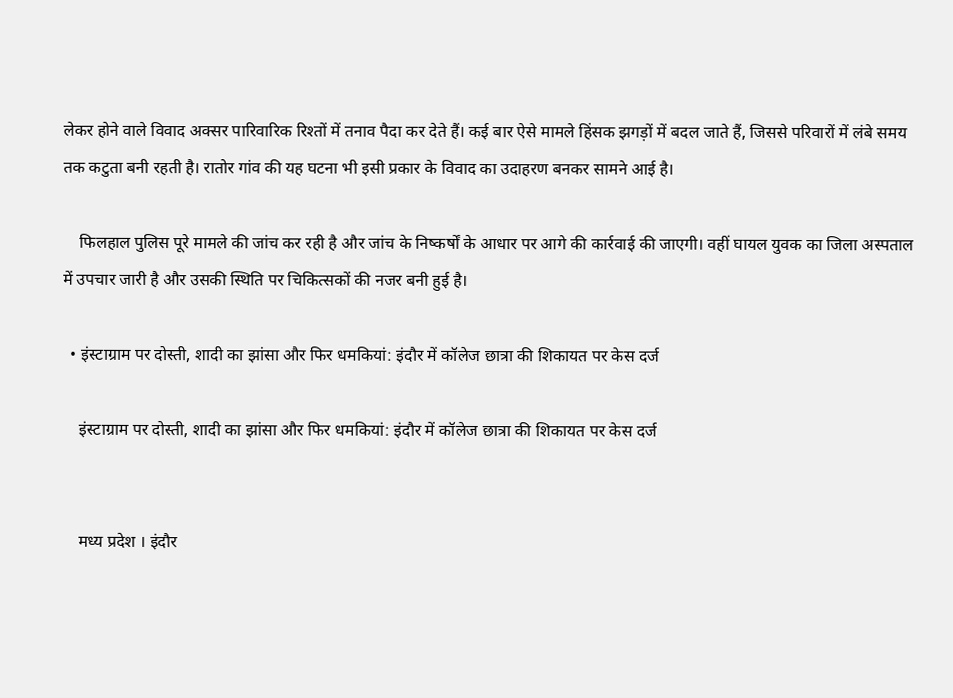लेकर होने वाले विवाद अक्सर पारिवारिक रिश्तों में तनाव पैदा कर देते हैं। कई बार ऐसे मामले हिंसक झगड़ों में बदल जाते हैं, जिससे परिवारों में लंबे समय तक कटुता बनी रहती है। रातोर गांव की यह घटना भी इसी प्रकार के विवाद का उदाहरण बनकर सामने आई है।

    फिलहाल पुलिस पूरे मामले की जांच कर रही है और जांच के निष्कर्षों के आधार पर आगे की कार्रवाई की जाएगी। वहीं घायल युवक का जिला अस्पताल में उपचार जारी है और उसकी स्थिति पर चिकित्सकों की नजर बनी हुई है।

  • इंस्टाग्राम पर दोस्ती, शादी का झांसा और फिर धमकियां: इंदौर में कॉलेज छात्रा की शिकायत पर केस दर्ज

    इंस्टाग्राम पर दोस्ती, शादी का झांसा और फिर धमकियां: इंदौर में कॉलेज छात्रा की शिकायत पर केस दर्ज


    मध्य प्रदेश । इंदौर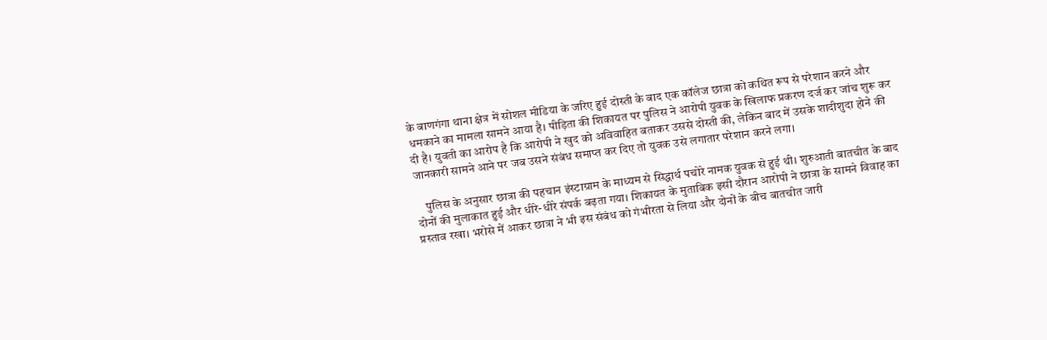के बाणगंगा थाना क्षेत्र में सोशल मीडिया के जरिए हुई दोस्ती के बाद एक कॉलेज छात्रा को कथित रूप से परेशान करने और धमकाने का मामला सामने आया है। पीड़िता की शिकायत पर पुलिस ने आरोपी युवक के खिलाफ प्रकरण दर्ज कर जांच शुरू कर दी है। युवती का आरोप है कि आरोपी ने खुद को अविवाहित बताकर उससे दोस्ती की, लेकिन बाद में उसके शादीशुदा होने की जानकारी सामने आने पर जब उसने संबंध समाप्त कर दिए तो युवक उसे लगातार परेशान करने लगा।

    पुलिस के अनुसार छात्रा की पहचान इंस्टाग्राम के माध्यम से सिद्धार्थ पचोरे नामक युवक से हुई थी। शुरुआती बातचीत के बाद दोनों की मुलाकात हुई और धीरे-धीरे संपर्क बढ़ता गया। शिकायत के मुताबिक इसी दौरान आरोपी ने छात्रा के सामने विवाह का प्रस्ताव रखा। भरोसे में आकर छात्रा ने भी इस संबंध को गंभीरता से लिया और दोनों के बीच बातचीत जारी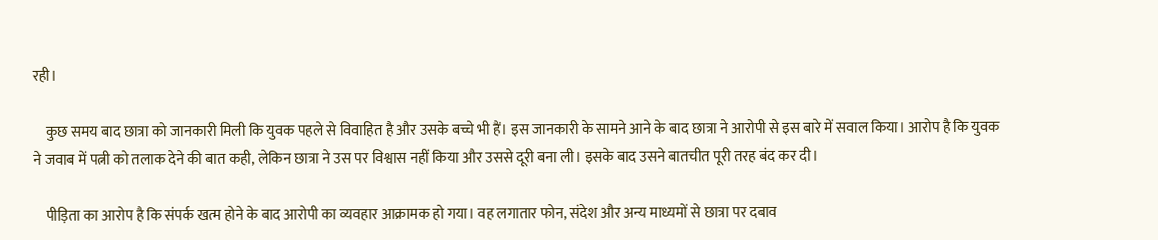रही।

    कुछ समय बाद छात्रा को जानकारी मिली कि युवक पहले से विवाहित है और उसके बच्चे भी हैं। इस जानकारी के सामने आने के बाद छात्रा ने आरोपी से इस बारे में सवाल किया। आरोप है कि युवक ने जवाब में पत्नी को तलाक देने की बात कही, लेकिन छात्रा ने उस पर विश्वास नहीं किया और उससे दूरी बना ली। इसके बाद उसने बातचीत पूरी तरह बंद कर दी।

    पीड़िता का आरोप है कि संपर्क खत्म होने के बाद आरोपी का व्यवहार आक्रामक हो गया। वह लगातार फोन, संदेश और अन्य माध्यमों से छात्रा पर दबाव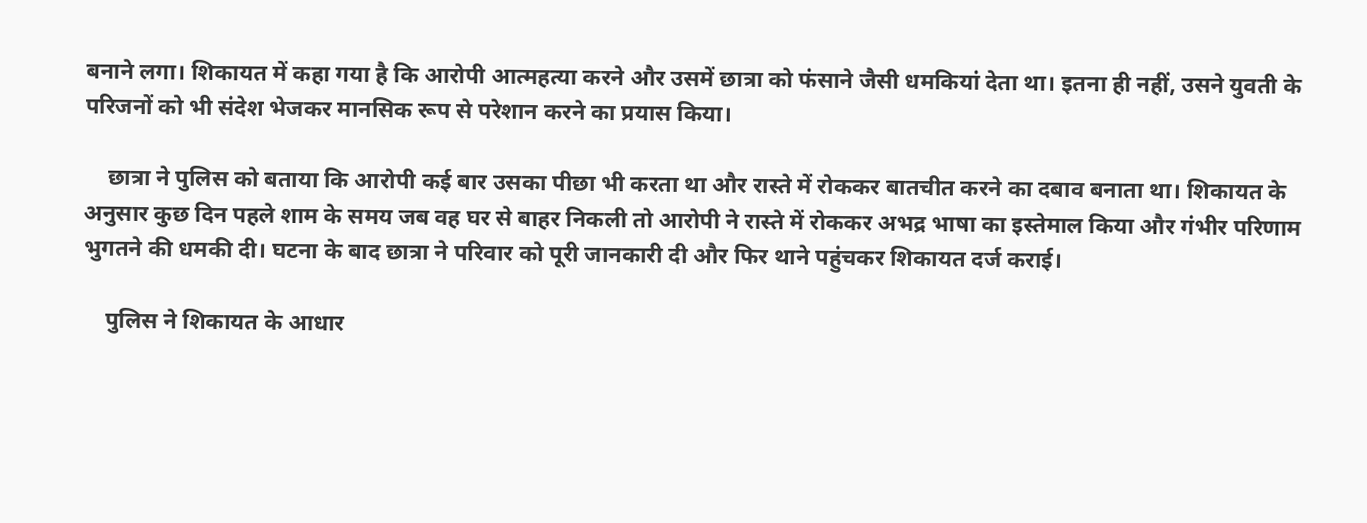बनाने लगा। शिकायत में कहा गया है कि आरोपी आत्महत्या करने और उसमें छात्रा को फंसाने जैसी धमकियां देता था। इतना ही नहीं, उसने युवती के परिजनों को भी संदेश भेजकर मानसिक रूप से परेशान करने का प्रयास किया।

    छात्रा ने पुलिस को बताया कि आरोपी कई बार उसका पीछा भी करता था और रास्ते में रोककर बातचीत करने का दबाव बनाता था। शिकायत के अनुसार कुछ दिन पहले शाम के समय जब वह घर से बाहर निकली तो आरोपी ने रास्ते में रोककर अभद्र भाषा का इस्तेमाल किया और गंभीर परिणाम भुगतने की धमकी दी। घटना के बाद छात्रा ने परिवार को पूरी जानकारी दी और फिर थाने पहुंचकर शिकायत दर्ज कराई।

    पुलिस ने शिकायत के आधार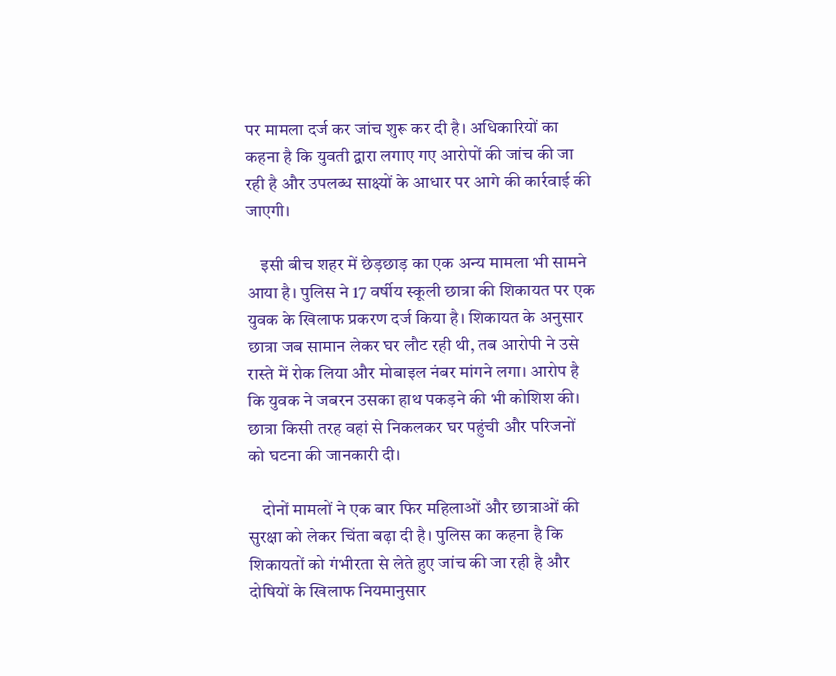पर मामला दर्ज कर जांच शुरू कर दी है। अधिकारियों का कहना है कि युवती द्वारा लगाए गए आरोपों की जांच की जा रही है और उपलब्ध साक्ष्यों के आधार पर आगे की कार्रवाई की जाएगी।

    इसी बीच शहर में छेड़छाड़ का एक अन्य मामला भी सामने आया है। पुलिस ने 17 वर्षीय स्कूली छात्रा की शिकायत पर एक युवक के खिलाफ प्रकरण दर्ज किया है। शिकायत के अनुसार छात्रा जब सामान लेकर घर लौट रही थी, तब आरोपी ने उसे रास्ते में रोक लिया और मोबाइल नंबर मांगने लगा। आरोप है कि युवक ने जबरन उसका हाथ पकड़ने की भी कोशिश की। छात्रा किसी तरह वहां से निकलकर घर पहुंची और परिजनों को घटना की जानकारी दी।

    दोनों मामलों ने एक बार फिर महिलाओं और छात्राओं की सुरक्षा को लेकर चिंता बढ़ा दी है। पुलिस का कहना है कि शिकायतों को गंभीरता से लेते हुए जांच की जा रही है और दोषियों के खिलाफ नियमानुसार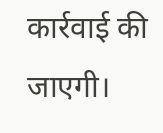कार्रवाई की जाएगी।